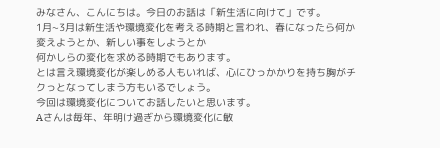みなさん、こんにちは。今日のお話は「新生活に向けて」です。
1月~3月は新生活や環境変化を考える時期と言われ、春になったら何か変えようとか、新しい事をしようとか
何かしらの変化を求める時期でもあります。
とは言え環境変化が楽しめる人もいれば、心にひっかかりを持ち胸がチクっとなってしまう方もいるでしょう。
今回は環境変化についてお話したいと思います。
Aさんは毎年、年明け過ぎから環境変化に敏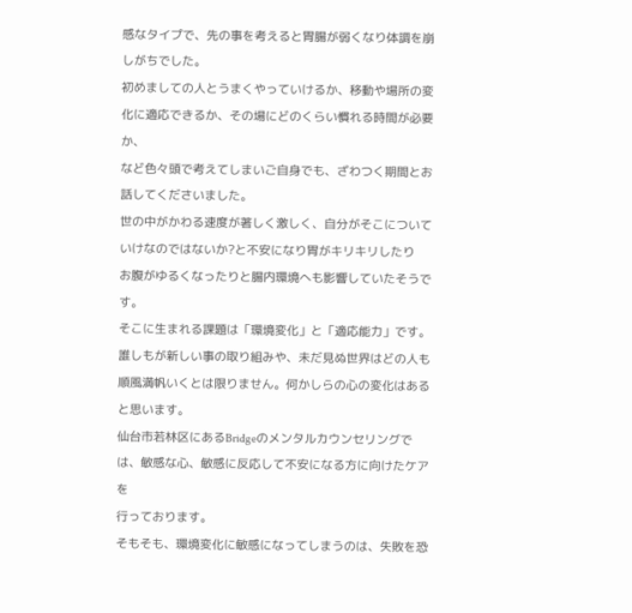感なタイプで、先の事を考えると胃腸が弱くなり体調を崩しがちでした。
初めましての人とうまくやっていけるか、移動や場所の変化に適応できるか、その場にどのくらい慣れる時間が必要か、
など色々頭で考えてしまいご自身でも、ざわつく期間とお話してくださいました。
世の中がかわる速度が著しく激しく、自分がそこについていけなのではないか?と不安になり胃がキリキリしたり
お腹がゆるくなったりと腸内環境へも影響していたそうです。
そこに生まれる課題は「環境変化」と「適応能力」です。誰しもが新しい事の取り組みや、未だ見ぬ世界はどの人も
順風満帆いくとは限りません。何かしらの心の変化はあると思います。
仙台市若林区にあるBridgeのメンタルカウンセリングでは、敏感な心、敏感に反応して不安になる方に向けたケアを
行っております。
そもそも、環境変化に敏感になってしまうのは、失敗を恐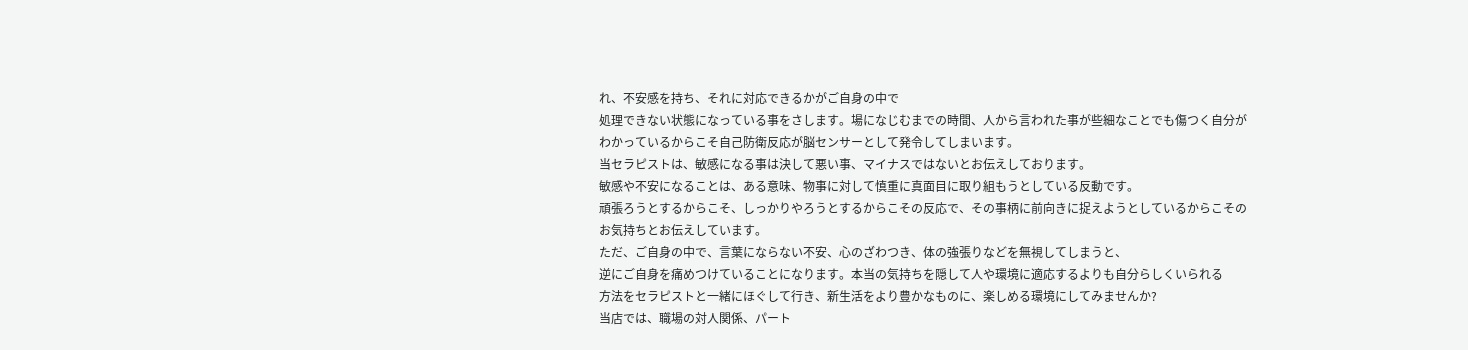れ、不安感を持ち、それに対応できるかがご自身の中で
処理できない状態になっている事をさします。場になじむまでの時間、人から言われた事が些細なことでも傷つく自分が
わかっているからこそ自己防衛反応が脳センサーとして発令してしまいます。
当セラピストは、敏感になる事は決して悪い事、マイナスではないとお伝えしております。
敏感や不安になることは、ある意味、物事に対して慎重に真面目に取り組もうとしている反動です。
頑張ろうとするからこそ、しっかりやろうとするからこその反応で、その事柄に前向きに捉えようとしているからこその
お気持ちとお伝えしています。
ただ、ご自身の中で、言葉にならない不安、心のざわつき、体の強張りなどを無視してしまうと、
逆にご自身を痛めつけていることになります。本当の気持ちを隠して人や環境に適応するよりも自分らしくいられる
方法をセラピストと一緒にほぐして行き、新生活をより豊かなものに、楽しめる環境にしてみませんか?
当店では、職場の対人関係、パート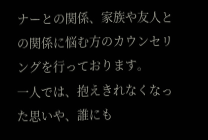ナーとの関係、家族や友人との関係に悩む方のカウンセリングを行っております。
一人では、抱えきれなくなった思いや、誰にも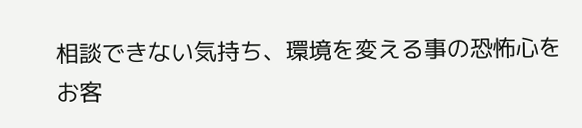相談できない気持ち、環境を変える事の恐怖心をお客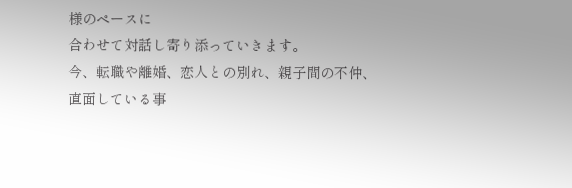様のペースに
合わせて対話し寄り添っていきます。
今、転職や離婚、恋人との別れ、親子間の不仲、直面している事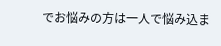でお悩みの方は一人で悩み込ま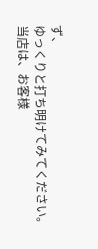ず、
ゆっくりと打ち明けてみてください。
当店は、お客様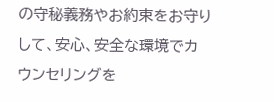の守秘義務やお約束をお守りして、安心、安全な環境でカウンセリングを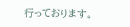行っております。